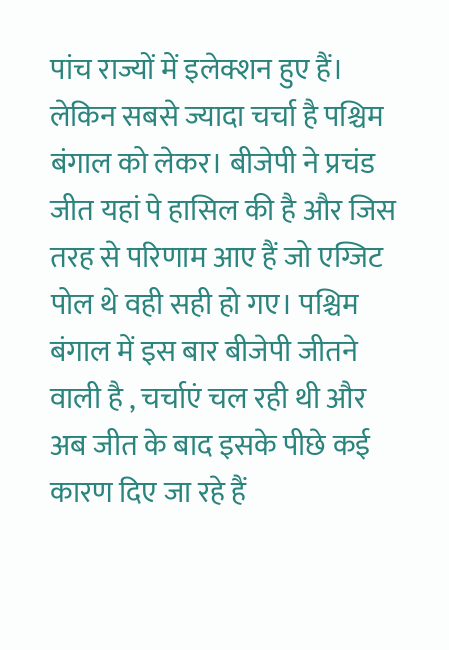पांच राज्यों में इलेक्शन हुए हैं। लेकिन सबसे ज्यादा चर्चा है पश्चिम बंगाल को लेकर। बीजेपी ने प्रचंड जीत यहां पे हासिल की है और जिस तरह से परिणाम आए हैं जो एग्जिट पोल थे वही सही हो गए। पश्चिम बंगाल में इस बार बीजेपी जीतने वाली है , चर्चाएं चल रही थी और अब जीत के बाद इसके पीछे कई कारण दिए जा रहे हैं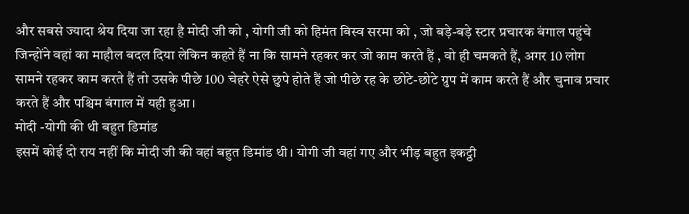और सबसे ज्यादा श्रेय दिया जा रहा है मोदी जी को , योगी जी को हिमंत बिस्व सरमा को , जो बड़े-बड़े स्टार प्रचारक बंगाल पहुंचे जिन्होंने वहां का माहौल बदल दिया लेकिन कहते हैं ना कि सामने रहकर कर जो काम करते हैं , वो ही चमकते हैं, अगर 10 लोग सामने रहकर काम करते हैं तो उसके पीछे 100 चेहरे ऐसे छुपे होते हैं जो पीछे रह के छोटे-छोटे ग्रुप में काम करते हैं और चुनाव प्रचार करते हैं और पश्चिम बंगाल में यही हुआ।
मोदी -योगी की थी बहुत डिमांड
इसमें कोई दो राय नहीं कि मोदी जी की वहां बहुत डिमांड थी। योगी जी वहां गए और भीड़ बहुत इकट्ठी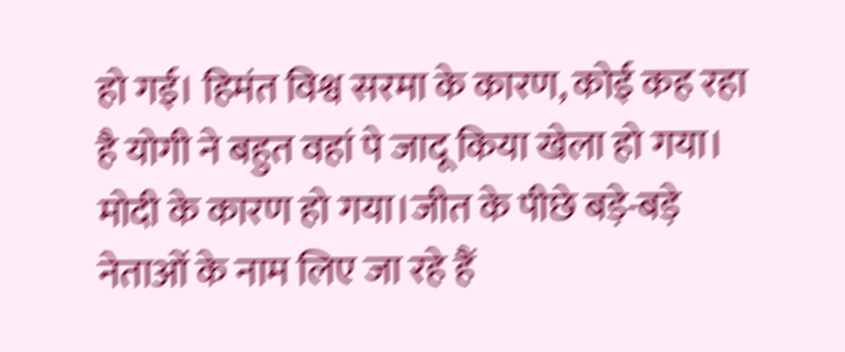हो गई। हिमंत विश्व सरमा के कारण, कोई कह रहा है योगी ने बहुत वहां पे जादू किया खेला हो गया। मोदी के कारण हो गया।जीत के पीछे बड़े-बड़े नेताओं के नाम लिए जा रहे हैं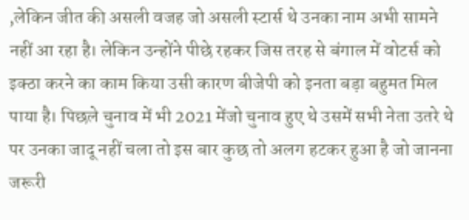,लेकिन जीत की असली वजह जो असली स्टार्स थे उनका नाम अभी सामने नहीं आ रहा है। लेकिन उन्होंने पीछे रहकर जिस तरह से बंगाल में वोटर्स को इक्ठा करने का काम किया उसी कारण बीजेपी को इनता बड़ा बहुमत मिल पाया है। पिछले चुनाव में भी 2021 मेंजो चुनाव हुए थे उसमें सभी नेता उतरे थे पर उनका जादू नहीं चला तो इस बार कुछ तो अलग हटकर हुआ है जो जानना जरूरी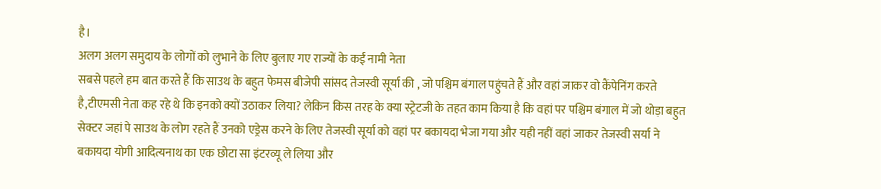है।
अलग अलग समुदाय के लोगों को लुभाने के लिए बुलाए गए राज्यों के कईं नामी नेता
सबसे पहले हम बात करते हैं कि साउथ के बहुत फेमस बीजेपी सांसद तेजस्वी सूर्या की , जो पश्चिम बंगाल पहुंचते हैं और वहां जाकर वो कैंपेनिंग करते है,टीएमसी नेता कह रहे थे कि इनको क्यों उठाकर लिया? लेकिन किस तरह के क्या स्ट्रेटजी के तहत काम किया है कि वहां पर पश्चिम बंगाल में जो थोड़ा बहुत सेक्टर जहां पे साउथ के लोग रहते हैं उनको एड्रेस करने के लिए तेजस्वी सूर्या को वहां पर बकायदा भेजा गया और यही नहीं वहां जाकर तेजस्वी सर्या ने बकायदा योगी आदित्यनाथ का एक छोटा सा इंटरव्यू ले लिया और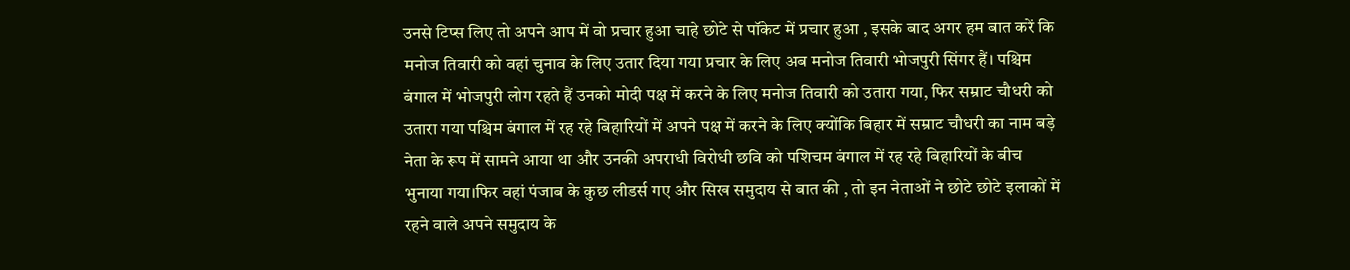उनसे टिप्स लिए तो अपने आप में वो प्रचार हुआ चाहे छोटे से पॉकेट में प्रचार हुआ , इसके बाद अगर हम बात करें कि मनोज तिवारी को वहां चुनाव के लिए उतार दिया गया प्रचार के लिए अब मनोज तिवारी भोजपुरी सिंगर हैं। पश्चिम बंगाल में भोजपुरी लोग रहते हैं उनको मोदी पक्ष में करने के लिए मनोज तिवारी को उतारा गया, फिर सम्राट चौधरी को उतारा गया पश्चिम बंगाल में रह रहे बिहारियों में अपने पक्ष में करने के लिए क्योंकि बिहार में सम्राट चौधरी का नाम बड़े नेता के रूप में सामने आया था और उनकी अपराधी विरोधी छवि को पशिचम बंगाल में रह रहे बिहारियों के बीच भुनाया गया।फिर वहां पंजाब के कुछ लीडर्स गए और सिख समुदाय से बात की , तो इन नेताओं ने छोटे छोटे इलाकों में रहने वाले अपने समुदाय के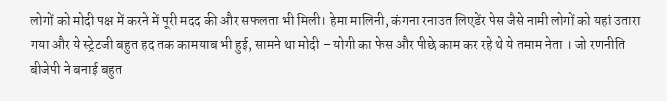लोगों को मोदी पक्ष में करने में पूरी मदद की और सफलता भी मिली। हेमा मालिनी, कंगना रनाउत लिएडेंर पेस जैसे नामी लोगों को यहां उतारा गया और ये स्ट्रेटजी बहुत हद तक कामयाब भी हुई, सामने था मोदी – योगी का फेस और पीछे काम कर रहे थे ये तमाम नेता । जो रणनीति बीजेपी ने बनाई बहुत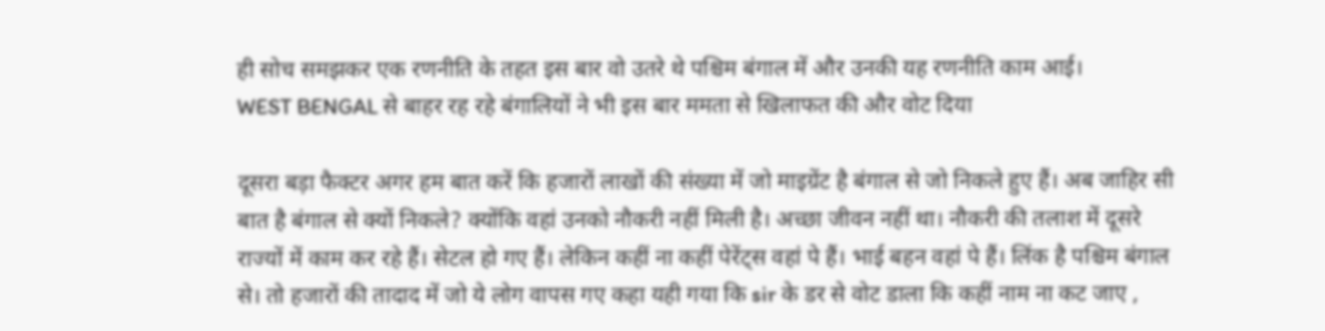ही सोच समझकर एक रणनीति के तहत इस बार वो उतरे थे पश्चिम बंगाल में और उनकी यह रणनीति काम आई।
WEST BENGAL से बाहर रह रहे बंगालियों ने भी इस बार ममता से खिलाफत की और वोट दिया

दूसरा बड़ा फैक्टर अगर हम बात करें कि हजारों लाखों की संख्या में जो माइग्रेंट है बंगाल से जो निकले हुए हैं। अब जाहिर सी बात है बंगाल से क्यों निकले? क्योंकि वहां उनको नौकरी नहीं मिली है। अच्छा जीवन नहीं था। नौकरी की तलाश में दूसरे राज्यों में काम कर रहे हैं। सेटल हो गए हैं। लेकिन कहीं ना कहीं पेरेंट्स वहां पे हैं। भाई बहन वहां पे हैं। लिंक है पश्चिम बंगाल से। तो हजारों की तादाद में जो ये लोग वापस गए कहा यही गया कि sir के डर से वोट डाला कि कहीं नाम ना कट जाए ,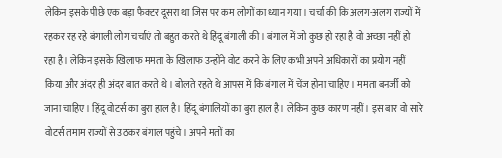लेकिन इसके पीछे एक बड़ा फैक्टर दूसरा था जिस पर कम लोगों का ध्यान गया। चर्चा की कि अलग-अलग राज्यों में रहकर रह रहे बंगाली लोग चर्चाएं तो बहुत करते थे हिंदू बंगाली की। बंगाल में जो कुछ हो रहा है वो अच्छा नहीं हो रहा है। लेकिन इसके खिलाफ ममता के खिलाफ उन्होंने वोट करने के लिए कभी अपने अधिकारों का प्रयोग नहीं किया और अंदर ही अंदर बात करते थे। बोलते रहते थे आपस में कि बंगाल में चेंज होना चाहिए। ममता बनर्जी को जाना चाहिए। हिंदू वोटर्स का बुरा हाल है। हिंदू बंगालियों का बुरा हाल है। लेकिन कुछ कारण नहीं। इस बार वो सारे वोटर्स तमाम राज्यों से उठकर बंगाल पहुंचे। अपने मतों का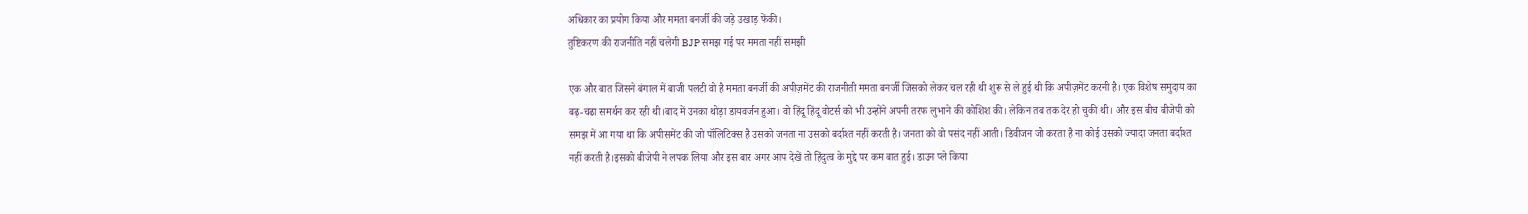अधिकार का प्रयोग किया और ममता बनर्जी की जड़े उखाड़ फेंकी।
तुष्टिकरण की राजनीति नहीं चलेगी BJP समझ गई पर ममता नहीं समझी

एक और बात जिसने बंगाल में बाजी पलटी वो है ममता बनर्जी की अपीज़मेंट की राजनीती ममता बनर्जी जिसको लेकर चल रही थी शुरू से ले हुई थी कि अपीज़मेंट करनी है। एक विशेष समुदाय का बढ़-चढा समर्थन कर रही थी।बाद में उनका थोड़ा डायवर्जन हुआ। वो हिंदू हिंदू वोटर्स को भी उन्होंने अपनी तरफ लुभाने की कोशिश की। लेकिन तब तक देर हो चुकी थी। और इस बीच बीजेपी को समझ में आ गया था कि अपीसमेंट की जो पॉलिटिक्स है उसको जनता ना उसको बर्दाश्त नहीं करती है। जनता को वो पसंद नहीं आती। डिवीजन जो करता है ना कोई उसको ज्यादा जनता बर्दाश्त नहीं करती है।इसको बीजेपी ने लपक लिया और इस बार अगर आप देखें तो हिंदुत्व के मुद्दे पर कम बात हुई। डाउन प्ले किया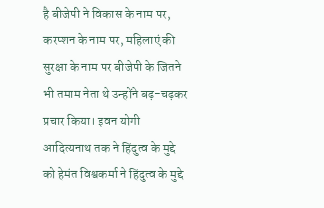है बीजेपी ने विकास के नाम पर, करप्शन के नाम पर, महिलाएं की सुरक्षा के नाम पर बीजेपी के जितने भी तमाम नेता थे उन्होंने बढ़-चढ़कर प्रचार किया। इवन योगी आदित्यनाथ तक ने हिंदुत्व के मुद्दे को हेमंत विश्वकर्मा ने हिंदुत्व के मुद्दे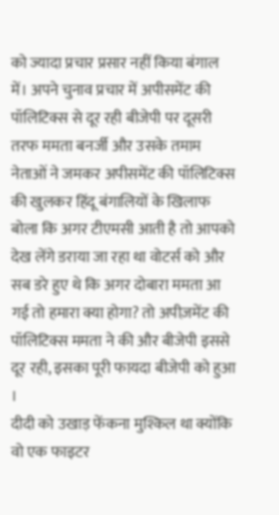को ज्यादा प्रचार प्रसार नहीं किया बंगाल में। अपने चुनाव प्रचार में अपीसमेंट की पॉलिटिक्स से दूर रही बीजेपी पर दूसरी तरफ ममता बनर्जी और उसके तमाम नेताओं ने जमकर अपीसमेंट की पॉलिटिक्स की खुलकर हिंदू बंगालियों के खिलाफ बोला कि अगर टीएमसी आती है तो आपको देख लेंगे डराया जा रहा था वोटर्स को और सब डरे हुए थे कि अगर दोबारा ममता आ गई तो हमारा क्या होगा? तो अपीज़मेंट की पॉलिटिक्स ममता ने की और बीजेपी इससे दूर रही, इसका पूरी फायदा बीजेपी को हुआ ।
दीदी को उखाड़ फेंकना मुश्किल था क्योंकि वो एक फाइटर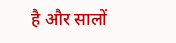है और सालों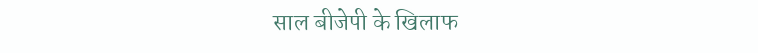साल बीजेपी के खिलाफ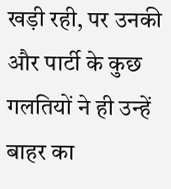खड़ी रही, पर उनकी और पार्टी के कुछ गलतियों ने ही उन्हें बाहर का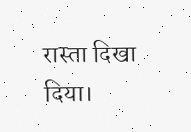रास्ता दिखा दिया।